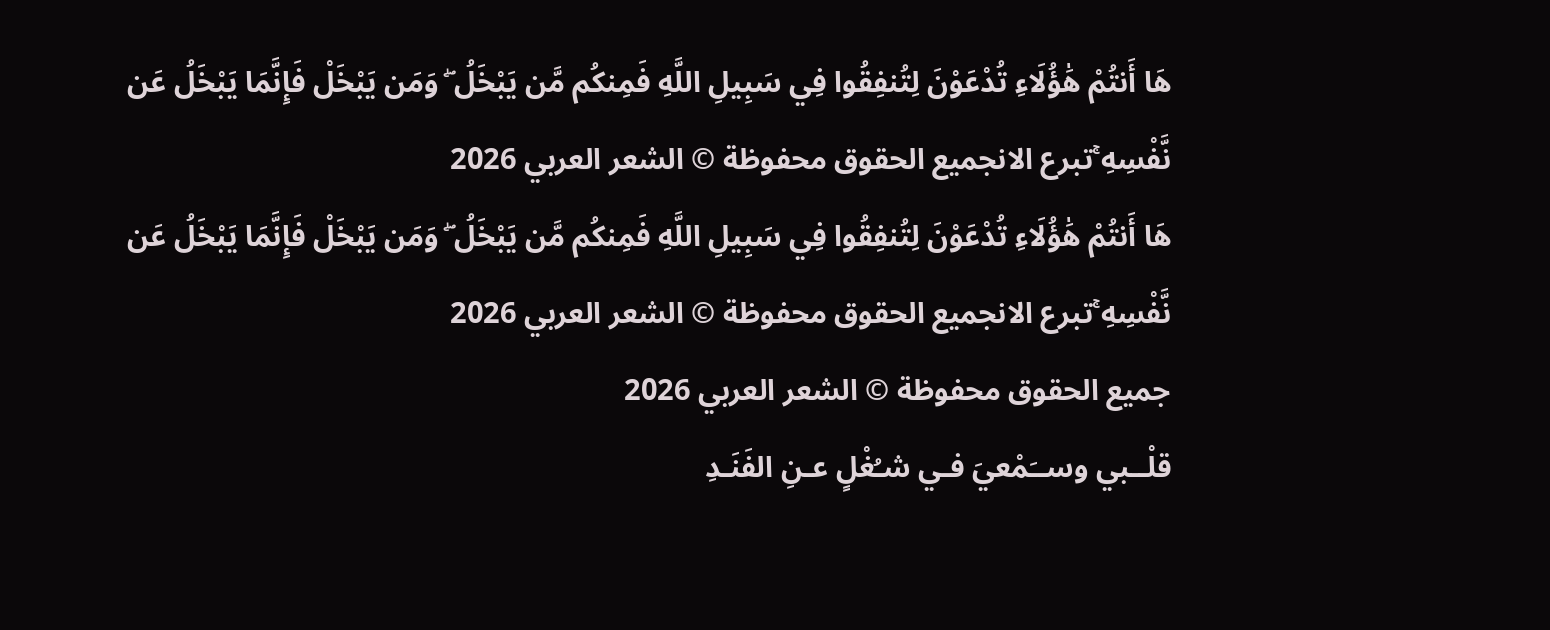هَا أَنتُمْ هَٰؤُلَاءِ تُدْعَوْنَ لِتُنفِقُوا فِي سَبِيلِ اللَّهِ فَمِنكُم مَّن يَبْخَلُ ۖ وَمَن يَبْخَلْ فَإِنَّمَا يَبْخَلُ عَن نَّفْسِهِ ۚتبرع الانجميع الحقوق محفوظة © الشعر العربي 2026
هَا أَنتُمْ هَٰؤُلَاءِ تُدْعَوْنَ لِتُنفِقُوا فِي سَبِيلِ اللَّهِ فَمِنكُم مَّن يَبْخَلُ ۖ وَمَن يَبْخَلْ فَإِنَّمَا يَبْخَلُ عَن نَّفْسِهِ ۚتبرع الانجميع الحقوق محفوظة © الشعر العربي 2026
جميع الحقوق محفوظة © الشعر العربي 2026
قلْــبي وســَمْعيَ فـي شـُغْلٍ عـنِ الفَنَـدِ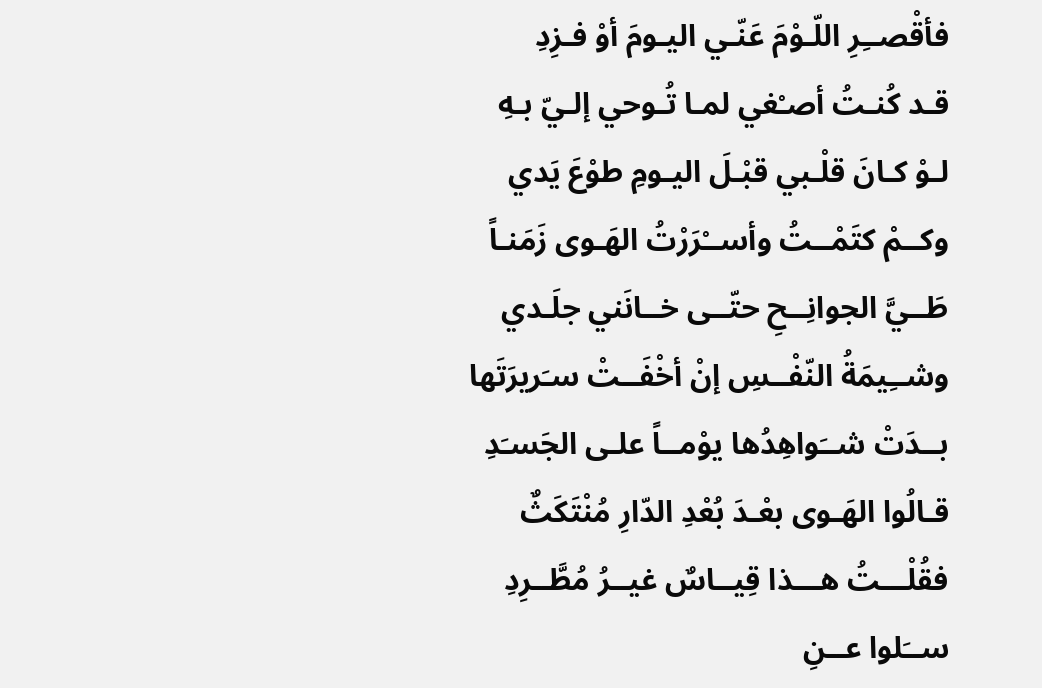فأقْصــِرِ اللّـوْمَ عَنّـي اليـومَ أوْ فـزِدِ
قـد كُنـتُ أصـْغي لمـا تُـوحي إلـيّ بـهِ
لـوْ كـانَ قلْـبي قبْـلَ اليـومِ طوْعَ يَدي
وكــمْ كتَمْــتُ وأســْرَرْتُ الهَـوى زَمَنـاً
طَــيَّ الجوانِــحِ حتّــى خــانَني جلَـدي
وشــِيمَةُ النّفْــسِ إنْ أخْفَــتْ سـَريرَتَها
بــدَتْ شــَواهِدُها يوْمــاً علـى الجَسـَدِ
قـالُوا الهَـوى بعْـدَ بُعْدِ الدّارِ مُنْتَكَثٌ
فقُلْـــتُ هـــذا قِيــاسٌ غيــرُ مُطَّــرِدِ
ســَلوا عــنِ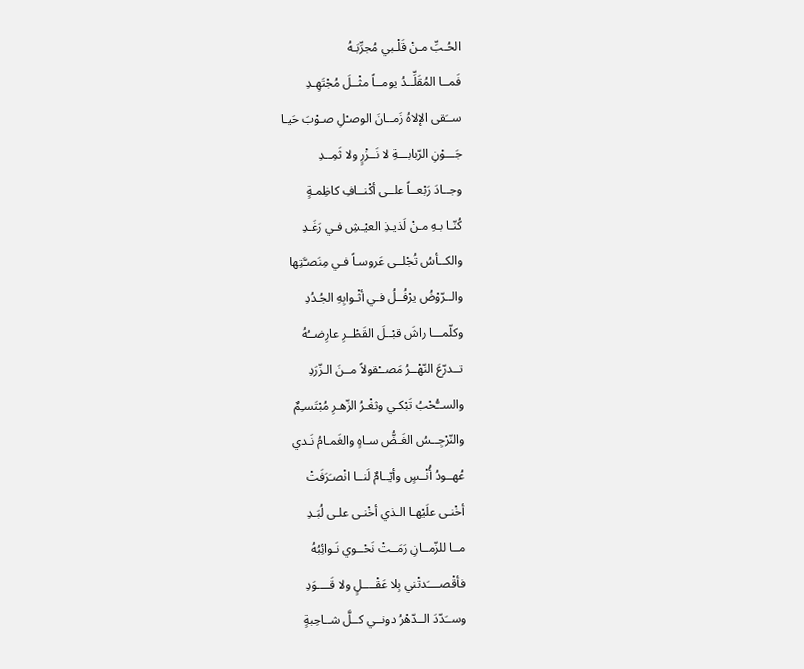الحُـبِّ مـنْ قَلْـبي مُجرِّبَـهُ
فَمــا المُقَلِّــدُ يومــاً مثْــلَ مُجْتَهِـدِ
ســَقى الإلاهُ زَمــانَ الوصـْلِ صـوْبَ حَيـا
جَـــوْنِ الرّبابـــةِ لا نَــزْرٍ ولا ثَمِــدِ
وجــادَ رَبْعــاً علــى أكْنــافِ كاظِمـةٍ
كُنّـا بـهِ مـنْ لَذيـذِ العيْـشِ فـي رَغَـدِ
والكــأسُ تُجْلــى عَروسـاً فـي مِنَصـَّتِها
والــرّوْضُ يرْفُــلُ فـي أثْـوابِهِ الجُـدُدِ
وكلّمـــا راشَ قبْــلَ القَطْــرِ عارِضــُهُ
تــدرّعَ النّهْــرُ مَصــْقولاً مــنَ الـزّرَدِ
والســُّحْبُ تَبْكـي وثغْـرُ الزّهـرِ مُبْتَسـِمٌ
والنّرْجِــسُ الغَـضُّ سـاهٍ والغَمـامُ نَـدي
عُهــودُ أُنْــسٍ وأيّــامٌ لَنــا انْصـَرَفَتْ
أخْنـى علَيْهـا الـذي أخْنـى علـى لُبَـدِ
مــا للزّمــانِ رَمَــتْ نَحْــوي نَـوائِبُهُ
فأقْصــــَدتْني بِلا عَقْــــلٍ ولا قَــــوَدِ
وســَدّدَ الــدّهْرُ دونــي كــلَّ شــاحِبةٍ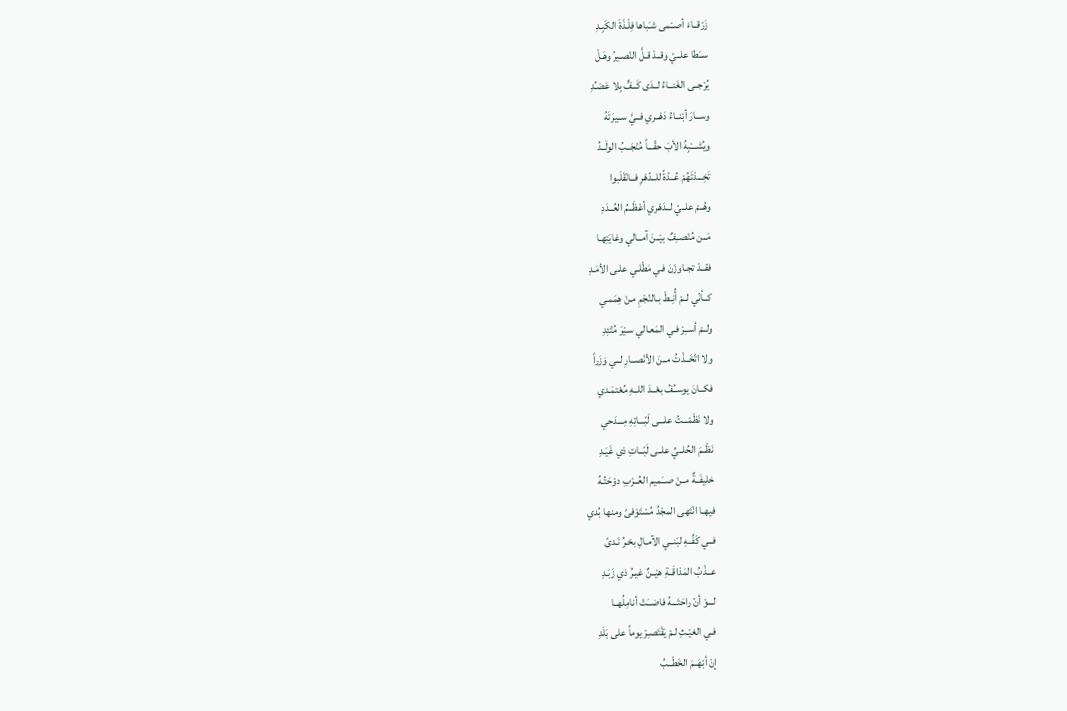زَرْقــاءَ أصــْمى شـَباها فِلْـذَةَ الكَبِـدِ
ســَطا علــيّ وقــدْ قـلَّ النّصـيرُ وهَـلْ
يُرْجــى الغَنــاءُ لــدَى كَــفٍّ بِلا عَضـُدِ
وســارَ أبْنــاءُ دَهْــري فــيَّ ســِيرَتَهُ
ويُشـــْبِهُ الأبَ حقّـــاً مُنْجَــبُ الولَــدُ
تَخِـــذتَهُمْ عُــدّةً للــدّهْرِ فــانْقَلَبوا
وهُــمْ علــيّ لــدَهْري أعْظَــمُ العُــدَدِ
مَــن مُنْصــِفٌ بيْــنَ آمــالي وغايَتِهـا
فقــدْ تجـاوزْنَ فـي مَطْلـي علـى الأمَـدِ
كــأنّي لــمْ أُنِـطْ بـالنّجْمِ مـنْ هِمَمـي
ولــمْ أســِرْ فـي المَعـالي سـيْرَ مُتّئِدِ
ولا اتّخَــذْتُ مــنَ الأنْصــارِ لــي وَزَراً
فكــانَ يوســُفُ بعْــدَ اللــهِ مُعْتمَـدي
ولا نَظَمْـــتُ علـــى لَبّـــاتِهِ مِـــدَحي
نَظْــمَ الحُلــيِّ علــى لَبّــاتِ ذي غَيَـدِ
خليفَــةٌ مــنْ صــَميم العُــرْبِ دوْحَتُـهُ
فيهـا انْتَهى المجْدُ مُسْتَوْفىً ومنها بُدي
فــي كَفِّــهِ لبَنــي الآمـالِ بحْـرُ نَـدىً
عــذْبُ المَذاقَــةِ هيْــنٌ غيـرُ ذي زَبَـدِ
لـــوْ أنّ راحَتَـــهُ فاضــَتْ أنامِلُهــا
فـي الغيْـثِ لـمْ يَقْتَصـِرْ يوماً على بَلَدِ
إنْ أبْهَــمَ الخَطْــبُ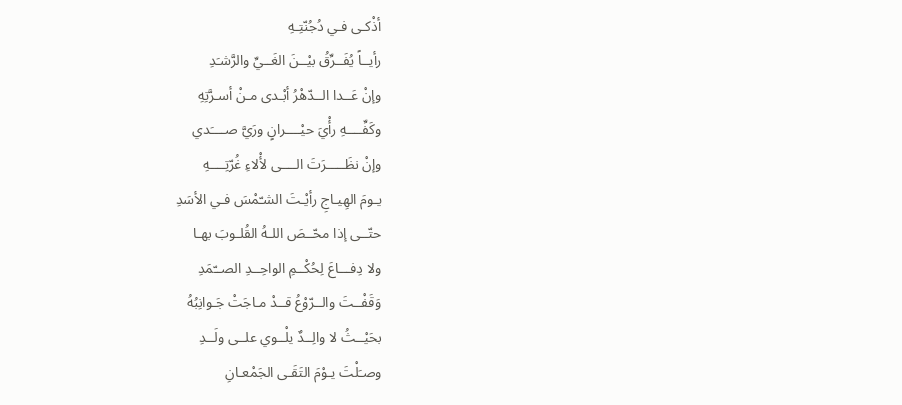أذْكـى فـي دُجُنّتِـهِ
رأيــاً يُفَــرِّقُ بيْــنَ الغَــيِّ والرَّشـَدِ
وإنْ عَــدا الــدّهْرُ أبْـدى مـنْ أسـرَّتِهِ
وكَفِّــــهِ رأْيَ حيْــــرانٍ ورَيَّ صــــَدي
وإنْ نظَـــــرَتَ الــــى لأْلاءِ غُرّتِــــهِ
يـومَ الهِيـاجِ رأيْـتَ الشـّمْسَ فـي الأسَدِ
حتّــى إذا محّــصَ اللـهُ القُلـوبَ بهـا
ولا دِفـــاعَ لِحُكْــمِ الواحِــدِ الصــّمَدِ
وَقَفْــتَ والــرّوْعُ قــدْ مـاجَتْ جَـوانِبُهُ
بحَيْــثُ لا والِــدٌ يلْــوي علــى ولَــدِ
وصـَلْتَ يـوْمَ التَقَـى الجَمْعـانِ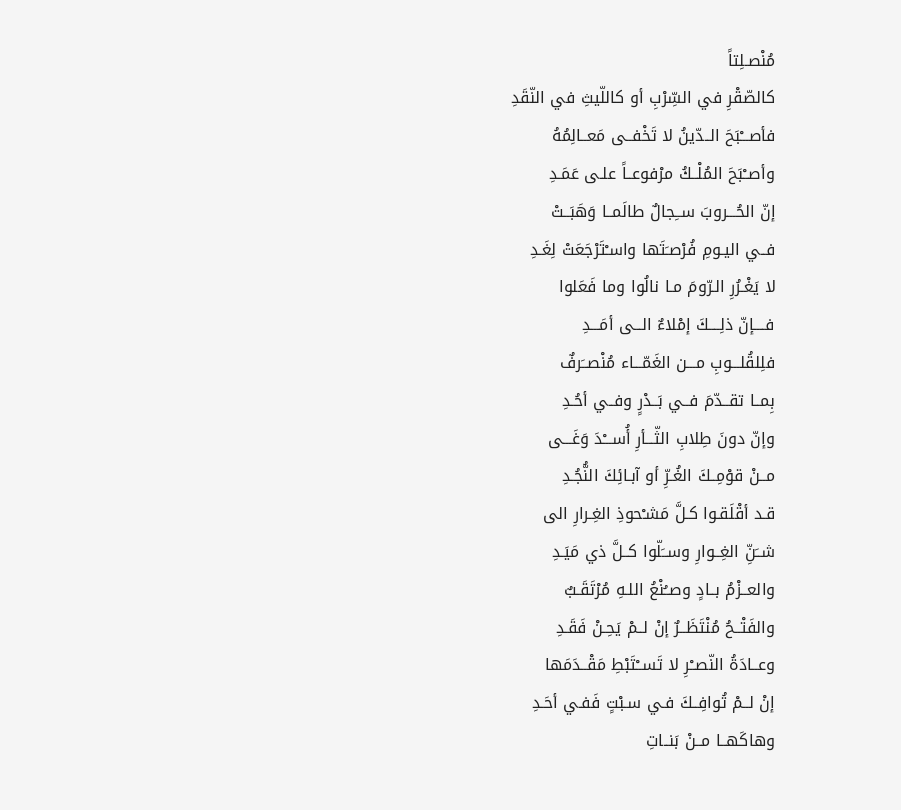مُنْصـلِتاً
كالصّقْرِ في السِّرْبِ أو كاللّيثِ في النّقَدِ
فأصـــْبَحَ الــدّينُ لا تَخْفــى مَعــالِمُهُ
وأصــْبَحَ المُلْــكُ مرْفوعــاً علـى عَمَـدِ
إنّ الحُـــروبَ ســِجالٌ طالَمــا وَهَبَــتْ
فــي اليـومِ فُرْصـَتَها واسـْتَرْجَعَتْ لِغَـدِ
لا يَغْـرُرِ الـرّومَ مـا نالُوا وما فَعَلوا
فــــإنّ ذلِــــكَ إمْلاءٌ الـــى أمَـــدِ
فلِلقُلـــوبِ مـــن الغَمّـــاء مُنْصــَرفٌ
بِمــا تقــدّمَ فــي بَــدْرٍ وفــي أحُـدِ
وإنّ دونَ طِلابِ الثّـــأرِ أُســـْدَ وَغَـــى
مــنْ قوْمِــكَ الغُـرِّ أو آبـائِكَ النُّجُـدِ
قـد أقْلَقـوا كـلَّ مَشـْحوذِ الغِـرارِ الى
شــَنِّ الغِــوارِ وســَلّوا كــلَّ ذي مَيَـدِ
والعــزْمُ بــادٍ وصــُنْعُ اللـهِ مُرْتَقَـبٌ
والفَتْــحُ مُنْتَظَــرٌ إنْ لــمْ يَحِـنْ فَقَـدِ
وعــادَةُ النّصــْرِ لا تَســْتَبْطِ مَقْــدَمَها
إنْ لــمْ تُوافِــكَ فـي سـبْتٍ فَفـي أحَـدِ
وهاكَهــا مــنْ بَنــاتِ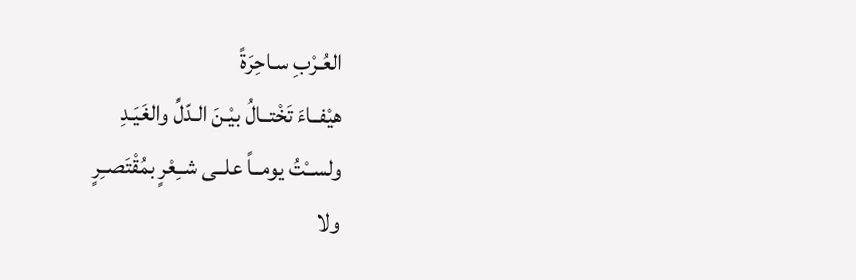العُـرْبِ سـاحِرَةً
هيْفــاءَ تَخْتــالُ بيْـنَ الـدّلِّ والغَيَـدِ
ولســْتُ يومــاً علــى شــِعْرٍ بمُقْتَصــِرٍ
ولا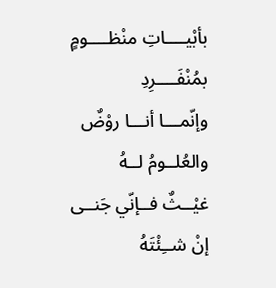بأبْيــــاتِ منْظــــومٍ بمُنْفَــــرِدِ
وإنّمـــا أنـــا روْضٌ والعُلــومُ لــهُ
غيْــثٌ فــإنّي جَنــى إنْ شــِئْتَهُ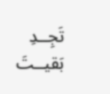تَجِــدِ
بَقيــتَ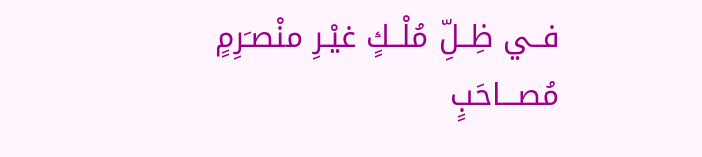فــي ظِــلِّ مُلْــكٍ غيْـرِ منْصـَرِمٍ
مُصـــاحَبٍ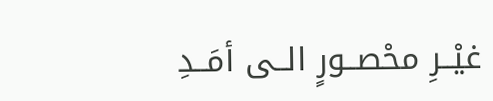غيْــرِ محْصــورٍ الــى أمَــدِ